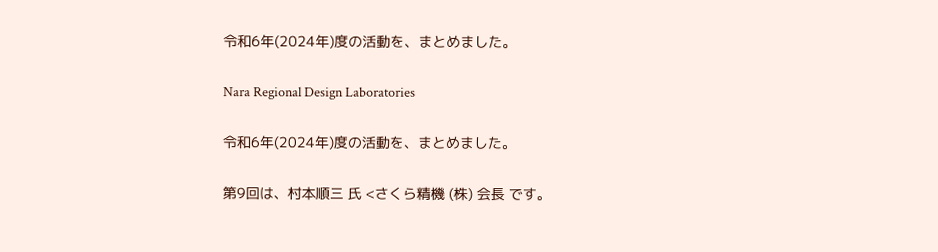令和6年(2024年)度の活動を、まとめました。

Nara Regional Design Laboratories

令和6年(2024年)度の活動を、まとめました。

第9回は、村本順三 氏 <さくら精機 (株) 会長 です。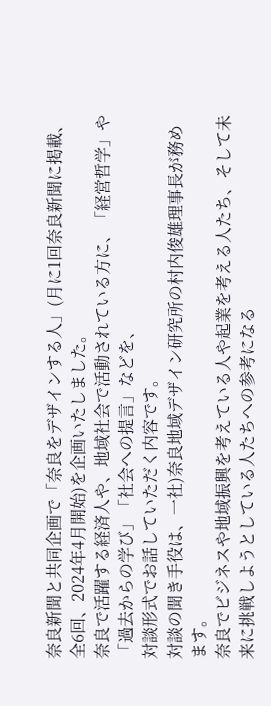奈良新聞と共同企画で「奈良をデザインする人」(月に1回奈良新聞に掲載、全6回、2024年4月開始)を企画いたしました。
奈良で活躍する経済人や、地域社会で活動されている方に、「経営哲学」や「過去からの学び」「社会への提言」などを、
対談形式でお話していただく内容です。
対談の聞き手役は、一社)奈良地域デザイン研究所の村内俊雄理事長が務めます。
奈良でビジネスや地域振興を考えている人や起業を考える人たち、そして未来に挑戦しようとしている人たちへの参考になる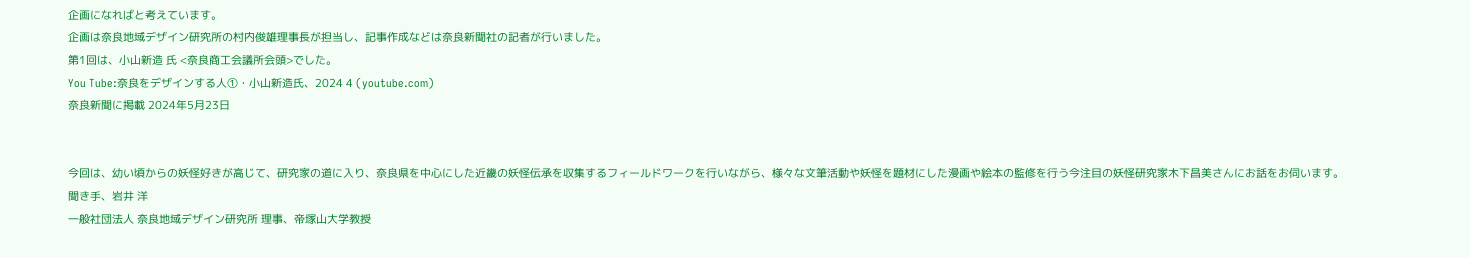企画になればと考えています。
企画は奈良地域デザイン研究所の村内俊雄理事長が担当し、記事作成などは奈良新聞社の記者が行いました。
第1回は、小山新造 氏 <奈良商工会議所会頭>でした。
You Tube:奈良をデザインする人①・小山新造氏、2024 4 (youtube.com)
奈良新聞に掲載 2024年5月23日


今回は、幼い頃からの妖怪好きが高じて、研究家の道に入り、奈良県を中心にした近畿の妖怪伝承を収集するフィールドワークを行いながら、様々な文筆活動や妖怪を題材にした漫画や絵本の監修を行う今注目の妖怪研究家木下昌美さんにお話をお伺います。
聞き手、岩井 洋
一般社団法人 奈良地域デザイン研究所 理事、帝塚山大学教授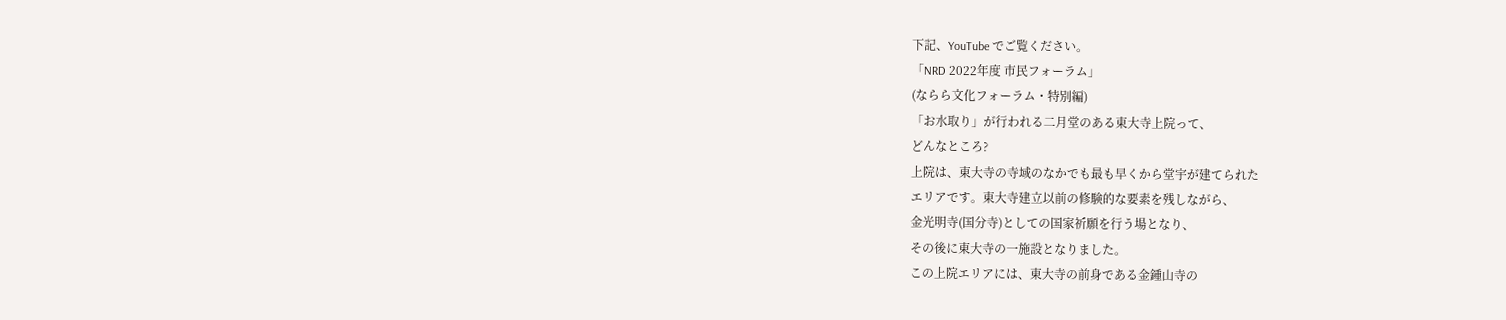下記、YouTube でご覧ください。
「NRD 2022年度 市民フォーラム」
(ならら文化フォーラム・特別編)
「お水取り」が行われる二月堂のある東大寺上院って、
どんなところ?
上院は、東大寺の寺域のなかでも最も早くから堂宇が建てられた
エリアです。東大寺建立以前の修験的な要素を残しながら、
金光明寺(国分寺)としての国家祈願を行う場となり、
その後に東大寺の一施設となりました。
この上院エリアには、東大寺の前身である金鍾山寺の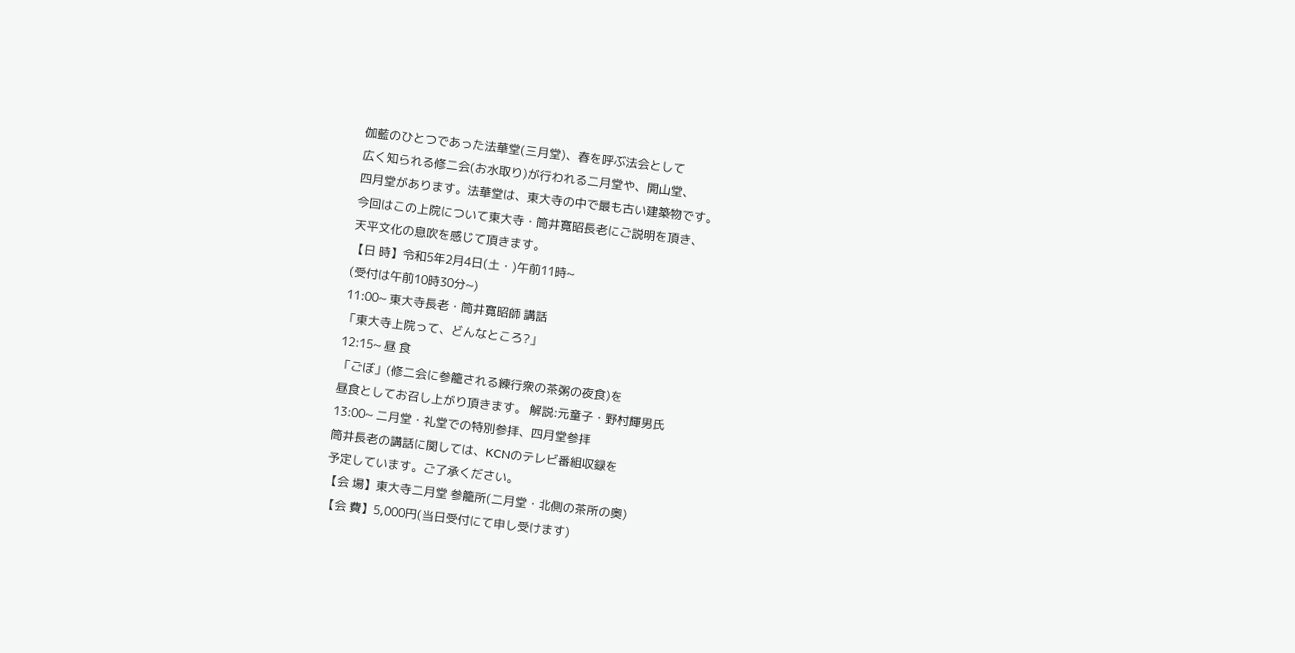伽藍のひとつであった法華堂(三月堂)、春を呼ぶ法会として
広く知られる修二会(お水取り)が行われる二月堂や、開山堂、
四月堂があります。法華堂は、東大寺の中で最も古い建築物です。
今回はこの上院について東大寺・筒井寛昭長老にご説明を頂き、
天平文化の息吹を感じて頂きます。
【日 時】令和5年2月4日(土・)午前11時~
(受付は午前10時30分~)
11:00~ 東大寺長老・筒井寛昭師 講話
「東大寺上院って、どんなところ?」
12:15~ 昼 食
「ごぼ」(修二会に参籠される練行衆の茶粥の夜食)を
昼食としてお召し上がり頂きます。 解説:元童子・野村輝男氏
13:00~ 二月堂・礼堂での特別参拝、四月堂参拝
筒井長老の講話に関しては、KCNのテレビ番組収録を
予定しています。ご了承ください。
【会 場】東大寺二月堂 参籠所(二月堂・北側の茶所の奥)
【会 費】5,000円(当日受付にて申し受けます)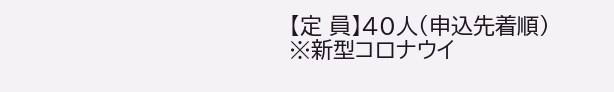【定 員】40人(申込先着順)
※新型コロナウイ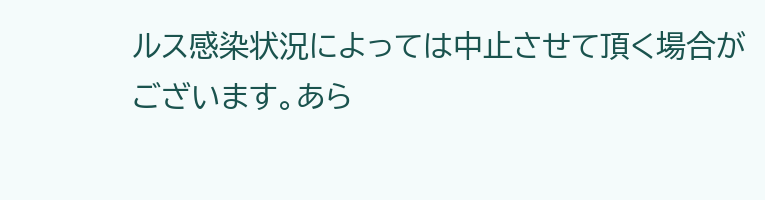ルス感染状況によっては中止させて頂く場合が
ございます。あら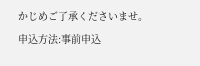かじめご了承くださいませ。
申込方法:事前申込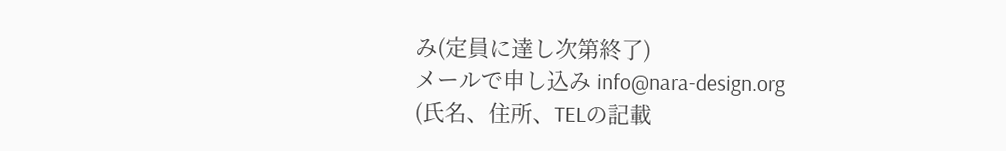み(定員に達し次第終了)
メールで申し込み info@nara-design.org
(氏名、住所、TELの記載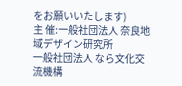をお願いいたします)
主 催:一般社団法人 奈良地域デザイン研究所
一般社団法人 なら文化交流機構